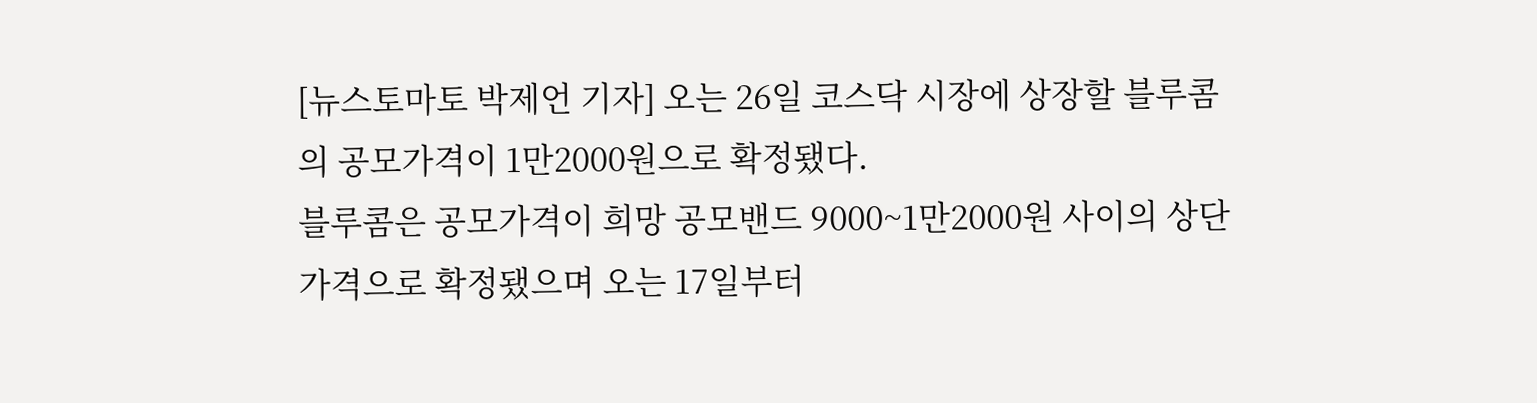[뉴스토마토 박제언 기자] 오는 26일 코스닥 시장에 상장할 블루콤의 공모가격이 1만2000원으로 확정됐다.
블루콤은 공모가격이 희망 공모밴드 9000~1만2000원 사이의 상단 가격으로 확정됐으며 오는 17일부터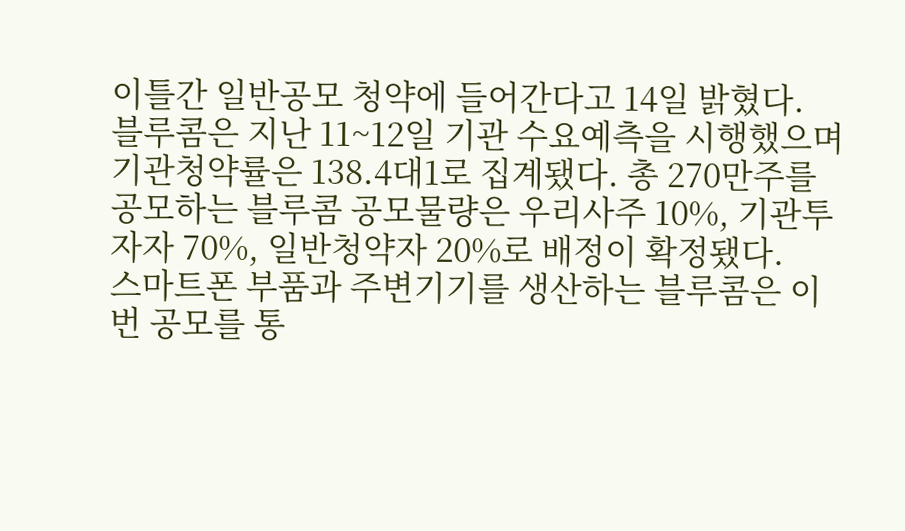이틀간 일반공모 청약에 들어간다고 14일 밝혔다.
블루콤은 지난 11~12일 기관 수요예측을 시행했으며 기관청약률은 138.4대1로 집계됐다. 총 270만주를 공모하는 블루콤 공모물량은 우리사주 10%, 기관투자자 70%, 일반청약자 20%로 배정이 확정됐다.
스마트폰 부품과 주변기기를 생산하는 블루콤은 이번 공모를 통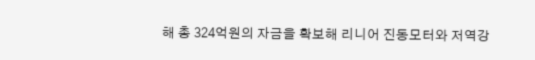해 총 324억원의 자금을 확보해 리니어 진동모터와 저역강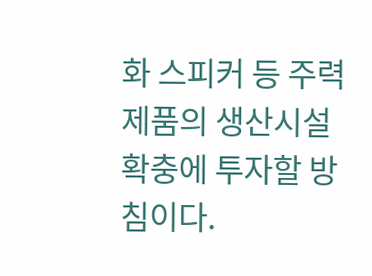화 스피커 등 주력제품의 생산시설 확충에 투자할 방침이다.